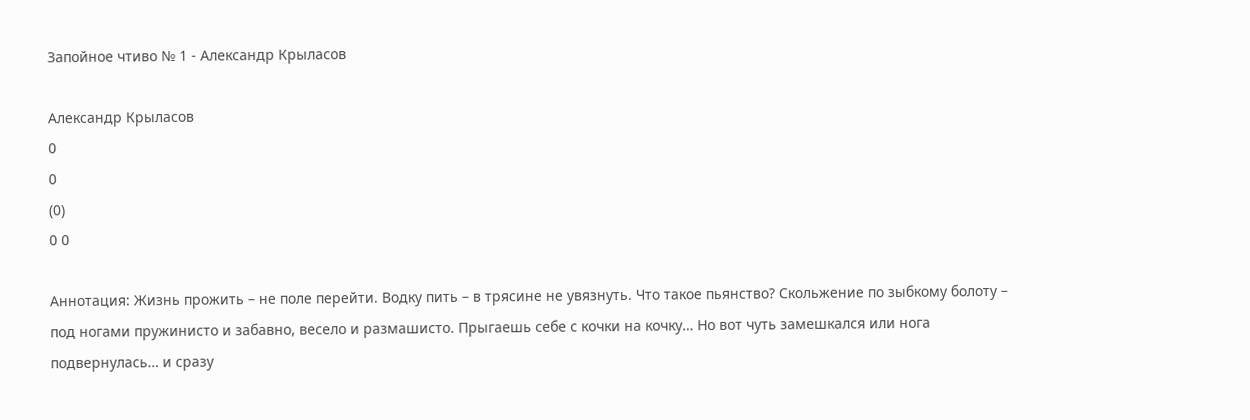Запойное чтиво № 1 - Александр Крыласов

Александр Крыласов
0
0
(0)
0 0

Аннотация: Жизнь прожить – не поле перейти. Водку пить – в трясине не увязнуть. Что такое пьянство? Скольжение по зыбкому болоту – под ногами пружинисто и забавно, весело и размашисто. Прыгаешь себе с кочки на кочку… Но вот чуть замешкался или нога подвернулась… и сразу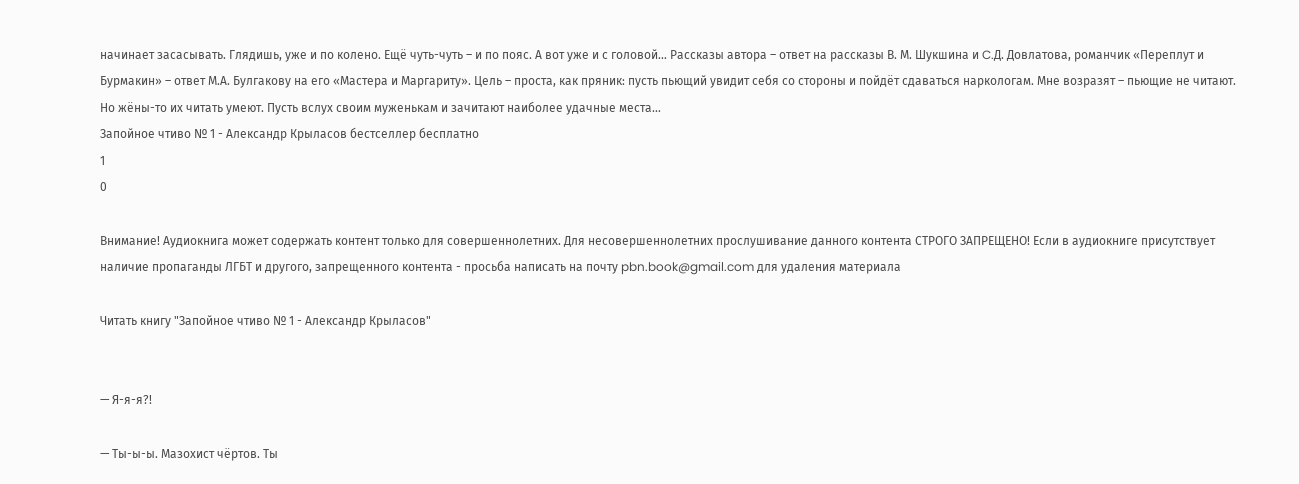начинает засасывать. Глядишь, уже и по колено. Ещё чуть-чуть – и по пояс. А вот уже и с головой… Рассказы автора – ответ на рассказы В. М. Шукшина и C.Д. Довлатова, романчик «Переплут и Бурмакин» – ответ М.А. Булгакову на его «Мастера и Маргариту». Цель – проста, как пряник: пусть пьющий увидит себя со стороны и пойдёт сдаваться наркологам. Мне возразят – пьющие не читают. Но жёны-то их читать умеют. Пусть вслух своим муженькам и зачитают наиболее удачные места…
Запойное чтиво № 1 - Александр Крыласов бестселлер бесплатно
1
0

Внимание! Аудиокнига может содержать контент только для совершеннолетних. Для несовершеннолетних прослушивание данного контента СТРОГО ЗАПРЕЩЕНО! Если в аудиокниге присутствует наличие пропаганды ЛГБТ и другого, запрещенного контента - просьба написать на почту pbn.book@gmail.com для удаления материала

Читать книгу "Запойное чтиво № 1 - Александр Крыласов"


— Я-я-я?!

— Ты-ы-ы. Мазохист чёртов. Ты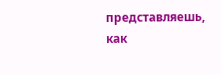представляешь, как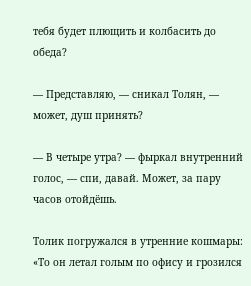тебя будет плющить и колбасить до обеда?

— Представляю, — сникал Толян, — может, душ принять?

— В четыре утра? — фыркал внутренний голос, — спи, давай. Может, за пару часов отойдёшь.

Толик погружался в утренние кошмары: «То он летал голым по офису и грозился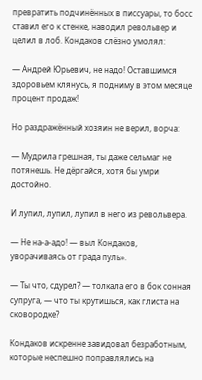превратить подчинённых в писсуары, то босс ставил его к стенке, наводил револьвер и целил в лоб. Кондаков слёзно умолял:

— Андрей Юрьевич, не надо! Оставшимся здоровьем клянусь, я подниму в этом месяце процент продаж!

Но раздражённый хозяин не верил, ворча:

— Мудрила грешная, ты даже сельмаг не потянешь. Не дёргайся, хотя бы умри достойно.

И лупил, лупил, лупил в него из револьвера.

— Не на-а-адо! — выл Кондаков, уворачиваясь от града пуль».

— Ты что, сдурел? — толкала его в бок сонная супруга, — что ты крутишься, как глиста на сковородке?

Кондаков искренне завидовал безработным, которые неспешно поправлялись на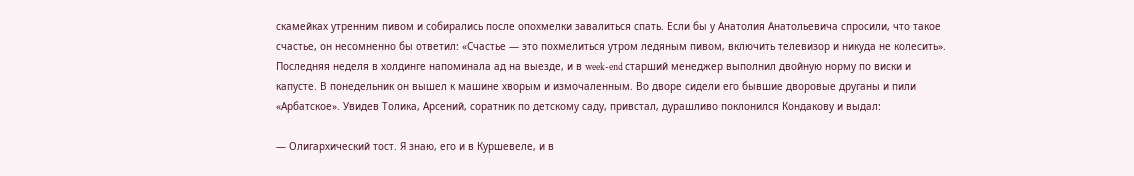скамейках утренним пивом и собирались после опохмелки завалиться спать. Если бы у Анатолия Анатольевича спросили, что такое счастье, он несомненно бы ответил: «Счастье — это похмелиться утром ледяным пивом, включить телевизор и никуда не колесить». Последняя неделя в холдинге напоминала ад на выезде, и в week-end старший менеджер выполнил двойную норму по виски и капусте. В понедельник он вышел к машине хворым и измочаленным. Во дворе сидели его бывшие дворовые друганы и пили «Арбатское». Увидев Толика, Арсений, соратник по детскому саду, привстал, дурашливо поклонился Кондакову и выдал:

— Олигархический тост. Я знаю, его и в Куршевеле, и в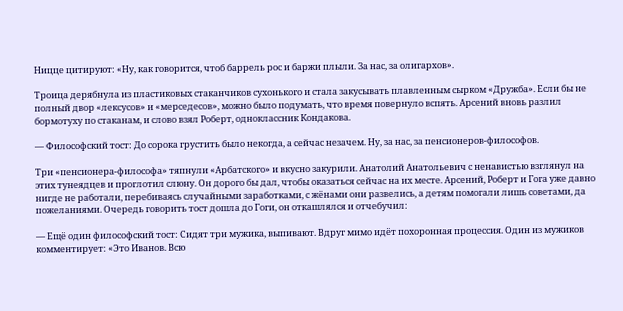Ницце цитируют: «Ну, как говорится, чтоб баррель рос и баржи плыли. За нас, за олигархов».

Троица дерябнула из пластиковых стаканчиков сухонького и стала закусывать плавленным сырком «Дружба». Если бы не полный двор «лексусов» и «мерседесов», можно было подумать, что время повернуло вспять. Арсений вновь разлил бормотуху по стаканам, и слово взял Роберт, одноклассник Кондакова.

— Философский тост: До сорока грустить было некогда, а сейчас незачем. Ну, за нас, за пенсионеров-философов.

Три «пенсионера-философа» тяпнули «Арбатского» и вкусно закурили. Анатолий Анатольевич с ненавистью взглянул на этих тунеядцев и проглотил слюну. Он дорого бы дал, чтобы оказаться сейчас на их месте. Арсений, Роберт и Гога уже давно нигде не работали, перебиваясь случайными заработками, с жёнами они развелись, а детям помогали лишь советами, да пожеланиями. Очередь говорить тост дошла до Гоги, он откашлялся и отчебучил:

— Ещё один философский тост: Сидят три мужика, выпивают. Вдруг мимо идёт похоронная процессия. Один из мужиков комментирует: «Это Иванов. Всю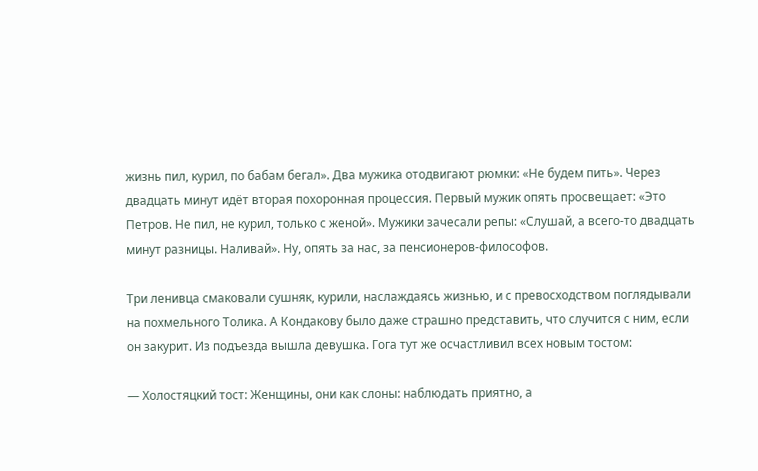жизнь пил, курил, по бабам бегал». Два мужика отодвигают рюмки: «Не будем пить». Через двадцать минут идёт вторая похоронная процессия. Первый мужик опять просвещает: «Это Петров. Не пил, не курил, только с женой». Мужики зачесали репы: «Слушай, а всего-то двадцать минут разницы. Наливай». Ну, опять за нас, за пенсионеров-философов.

Три ленивца смаковали сушняк, курили, наслаждаясь жизнью, и с превосходством поглядывали на похмельного Толика. А Кондакову было даже страшно представить, что случится с ним, если он закурит. Из подъезда вышла девушка. Гога тут же осчастливил всех новым тостом:

— Холостяцкий тост: Женщины, они как слоны: наблюдать приятно, а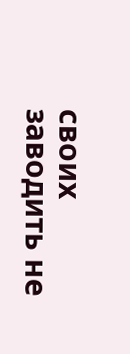своих заводить не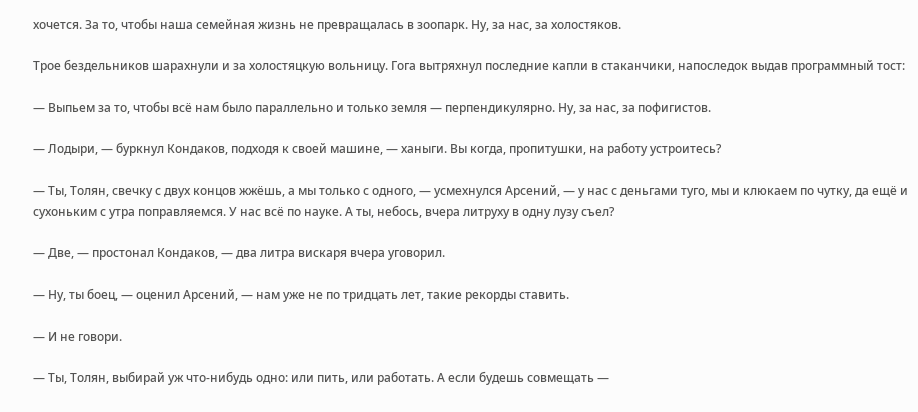хочется. За то, чтобы наша семейная жизнь не превращалась в зоопарк. Ну, за нас, за холостяков.

Трое бездельников шарахнули и за холостяцкую вольницу. Гога вытряхнул последние капли в стаканчики, напоследок выдав программный тост:

— Выпьем за то, чтобы всё нам было параллельно и только земля — перпендикулярно. Ну, за нас, за пофигистов.

— Лодыри, — буркнул Кондаков, подходя к своей машине, — ханыги. Вы когда, пропитушки, на работу устроитесь?

— Ты, Толян, свечку с двух концов жжёшь, а мы только с одного, — усмехнулся Арсений, — у нас с деньгами туго, мы и клюкаем по чутку, да ещё и сухоньким с утра поправляемся. У нас всё по науке. А ты, небось, вчера литруху в одну лузу съел?

— Две, — простонал Кондаков, — два литра вискаря вчера уговорил.

— Ну, ты боец, — оценил Арсений, — нам уже не по тридцать лет, такие рекорды ставить.

— И не говори.

— Ты, Толян, выбирай уж что-нибудь одно: или пить, или работать. А если будешь совмещать —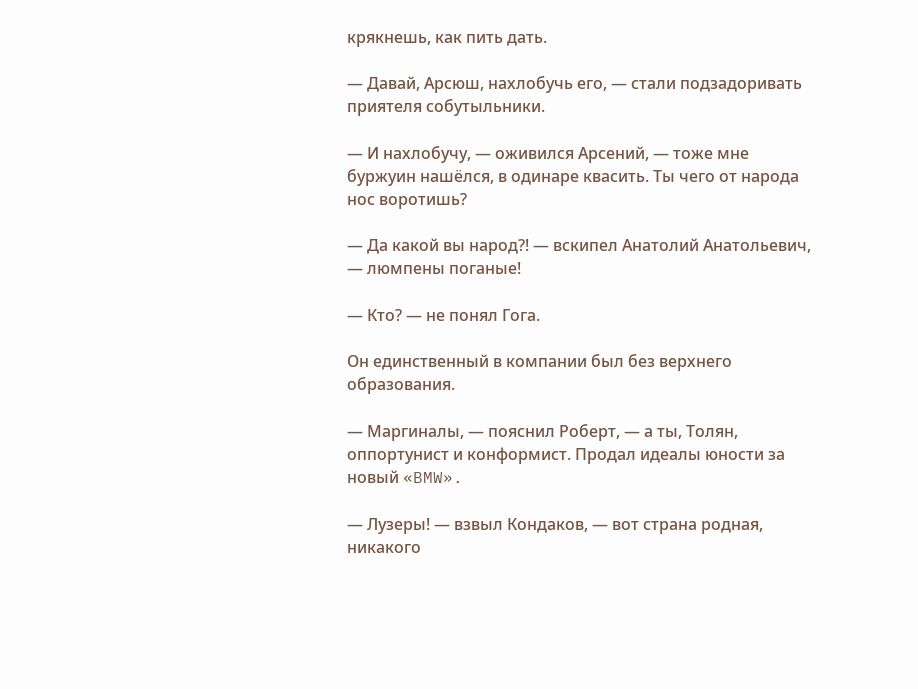крякнешь, как пить дать.

— Давай, Арсюш, нахлобучь его, — стали подзадоривать приятеля собутыльники.

— И нахлобучу, — оживился Арсений, — тоже мне буржуин нашёлся, в одинаре квасить. Ты чего от народа нос воротишь?

— Да какой вы народ?! — вскипел Анатолий Анатольевич, — люмпены поганые!

— Кто? — не понял Гога.

Он единственный в компании был без верхнего образования.

— Маргиналы, — пояснил Роберт, — а ты, Толян, оппортунист и конформист. Продал идеалы юности за новый «BMW».

— Лузеры! — взвыл Кондаков, — вот страна родная, никакого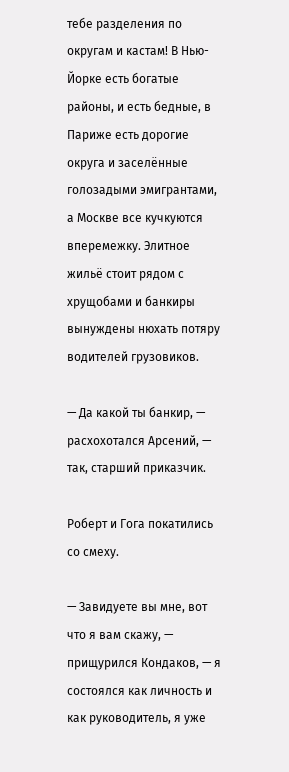тебе разделения по округам и кастам! В Нью-Йорке есть богатые районы, и есть бедные, в Париже есть дорогие округа и заселённые голозадыми эмигрантами, а Москве все кучкуются вперемежку. Элитное жильё стоит рядом с хрущобами и банкиры вынуждены нюхать потяру водителей грузовиков.

— Да какой ты банкир, — расхохотался Арсений, — так, старший приказчик.

Роберт и Гога покатились со смеху.

— Завидуете вы мне, вот что я вам скажу, — прищурился Кондаков, — я состоялся как личность и как руководитель, я уже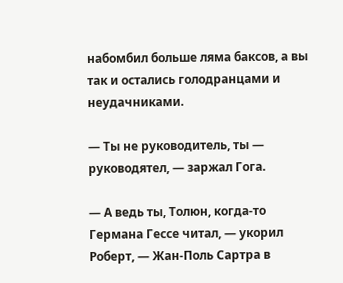набомбил больше ляма баксов, а вы так и остались голодранцами и неудачниками.

— Ты не руководитель, ты — руководятел, — заржал Гога.

— А ведь ты, Толюн, когда-то Германа Гессе читал, — укорил Роберт, — Жан-Поль Сартра в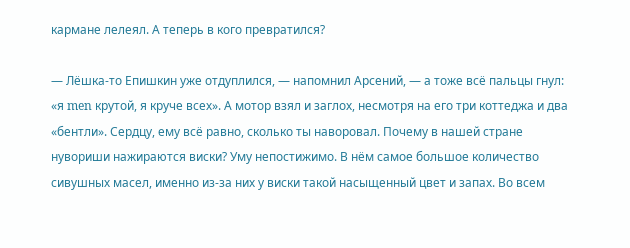кармане лелеял. А теперь в кого превратился?

— Лёшка-то Епишкин уже отдуплился, — напомнил Арсений, — а тоже всё пальцы гнул: «я men крутой, я круче всех». А мотор взял и заглох, несмотря на его три коттеджа и два «бентли». Сердцу, ему всё равно, сколько ты наворовал. Почему в нашей стране нувориши нажираются виски? Уму непостижимо. В нём самое большое количество сивушных масел, именно из-за них у виски такой насыщенный цвет и запах. Во всем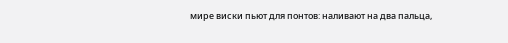мире виски пьют для понтов: наливают на два пальца,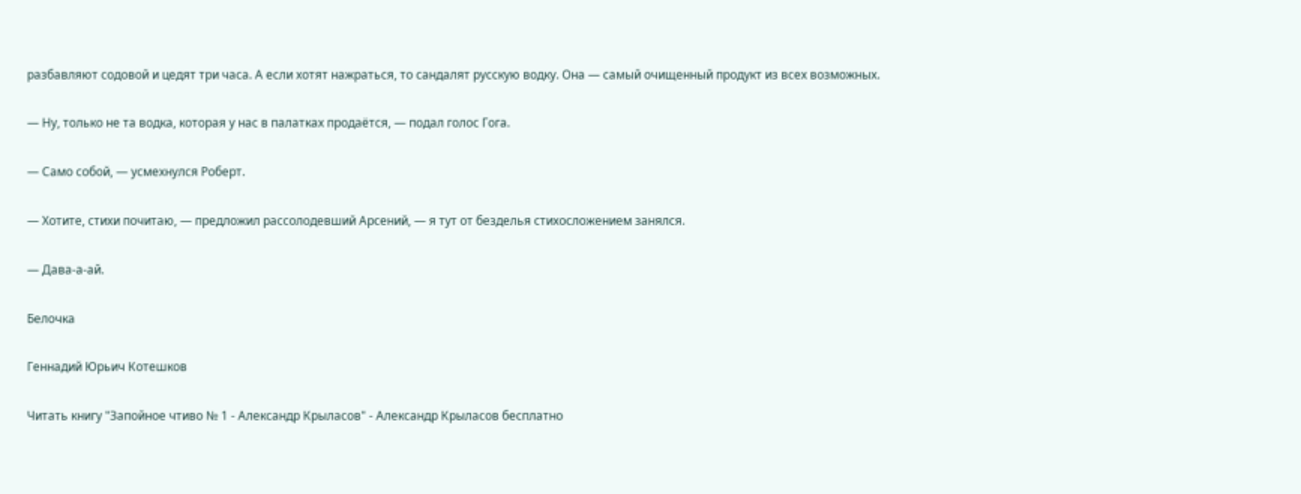разбавляют содовой и цедят три часа. А если хотят нажраться, то сандалят русскую водку. Она — самый очищенный продукт из всех возможных.

— Ну, только не та водка, которая у нас в палатках продаётся, — подал голос Гога.

— Само собой, — усмехнулся Роберт.

— Хотите, стихи почитаю, — предложил рассолодевший Арсений, — я тут от безделья стихосложением занялся.

— Дава-а-ай.

Белочка

Геннадий Юрьич Котешков

Читать книгу "Запойное чтиво № 1 - Александр Крыласов" - Александр Крыласов бесплатно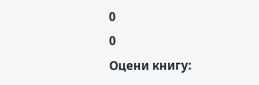0
0
Оцени книгу: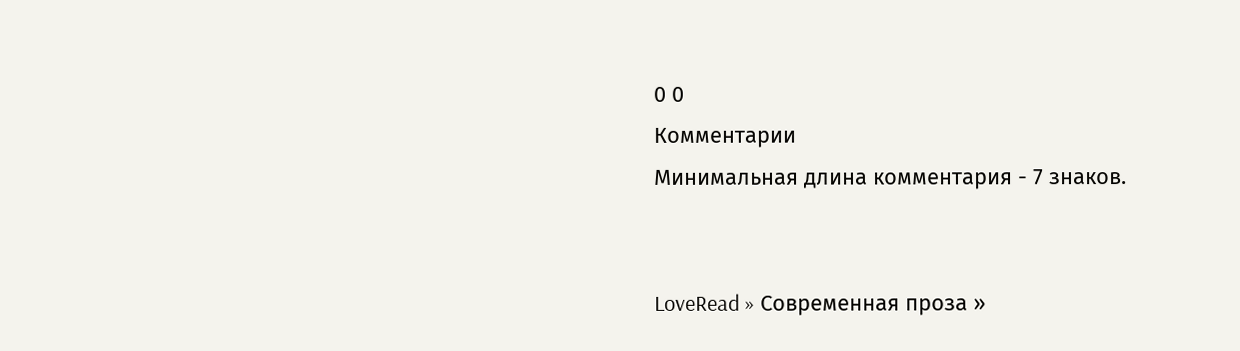0 0
Комментарии
Минимальная длина комментария - 7 знаков.


LoveRead » Современная проза »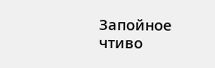Запойное чтиво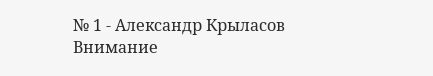№ 1 - Александр Крыласов
Внимание